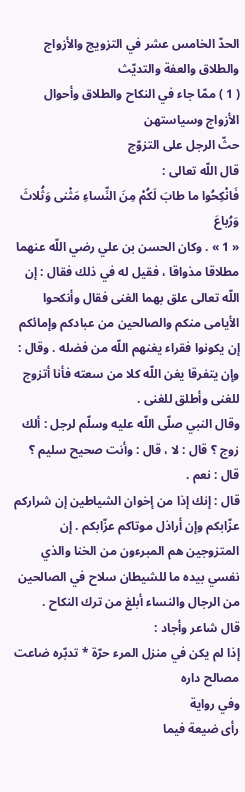الحدّ الخامس عشر في التزويج والأزواج والطلاق والعفة والتديّث
( 1 ) ممّا جاء في النكاح والطلاق وأحوال الأزواج وسياستهن
حثّ الرجل على التزوّج
قال اللّه تعالى :
فَانْكِحُوا ما طابَ لَكُمْ مِنَ النِّساءِ مَثْنى وَثُلاثَ وَرُباعَ
« 1 » . وكان الحسن بن علي رضي اللّه عنهما مطلاقا مذواقا ، فقيل له في ذلك فقال : إن اللّه تعالى علق بهما الغنى فقال وأنكحوا الأيامى منكم والصالحين من عبادكم وإمائكم إن يكونوا فقراء يغنهم اللّه من فضله . وقال : وإن يتفرقا يغن اللّه كلا من سعته فأنا أتزوج للغنى وأطلق للغنى .
وقال النبي صلّى اللّه عليه وسلّم لرجل : ألك زوج ؟ قال : لا ، قال : وأنت صحيح سليم ؟ قال : نعم .
قال : إنك إذا من إخوان الشياطين إن شراركم عزّابكم وإن أراذل موتاكم عزّابكم . إن المتزوجين هم المبرءون من الخنا والذي نفسي بيده ما للشيطان سلاح في الصالحين من الرجال والنساء أبلغ من ترك النكاح .
قال شاعر وأجاد :
إذا لم يكن في منزل المرء حرّة * تدبّره ضاعت مصالح داره
وفي رواية
رأى ضيعة فيما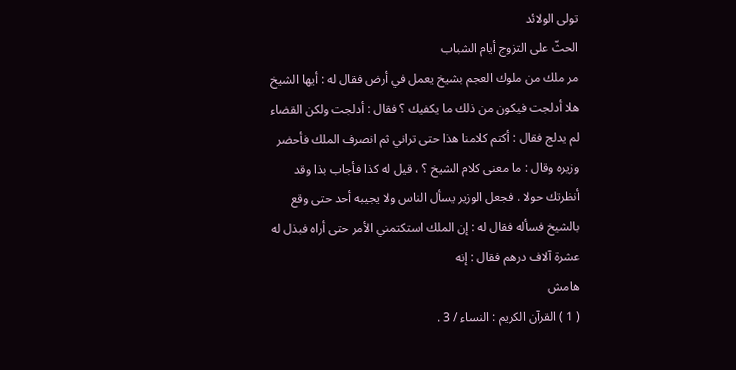تولى الولائد
الحثّ على التزوج أيام الشباب
مر ملك من ملوك العجم بشيخ يعمل في أرض فقال له : أيها الشيخ هلا أدلجت فيكون من ذلك ما يكفيك ؟ فقال : أدلجت ولكن القضاء لم يدلج فقال : أكتم كلامنا هذا حتى تراني ثم انصرف الملك فأحضر وزيره وقال : ما معنى كلام الشيخ ؟ ، قيل له كذا فأجاب بذا وقد أنظرتك حولا . فجعل الوزير يسأل الناس ولا يجيبه أحد حتى وقع بالشيخ فسأله فقال له : إن الملك استكتمني الأمر حتى أراه فبذل له عشرة آلاف درهم فقال : إنه
هامش
( 1 ) القرآن الكريم : النساء / 3 .